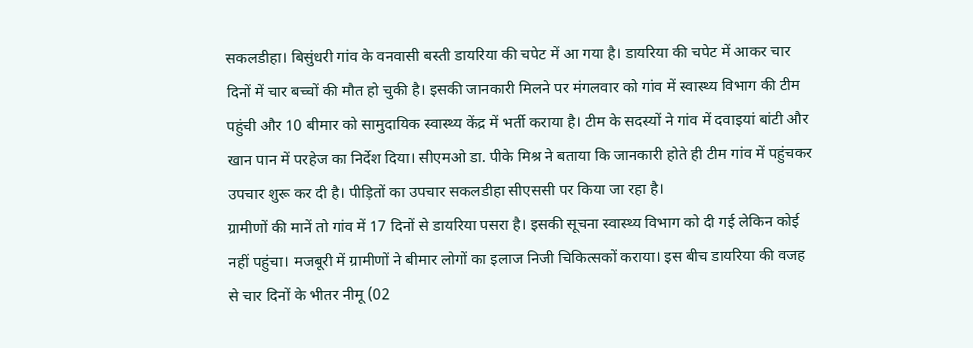सकलडीहा। बिसुंधरी गांव के वनवासी बस्ती डायरिया की चपेट में आ गया है। डायरिया की चपेट में आकर चार दिनों में चार बच्चों की मौत हो चुकी है। इसकी जानकारी मिलने पर मंगलवार को गांव में स्वास्थ्य विभाग की टीम पहुंची और 10 बीमार को सामुदायिक स्वास्थ्य केंद्र में भर्ती कराया है। टीम के सदस्यों ने गांव में दवाइयां बांटी और खान पान में परहेज का निर्देश दिया। सीएमओ डा. पीके मिश्र ने बताया कि जानकारी होते ही टीम गांव में पहुंचकर उपचार शुरू कर दी है। पीड़ितों का उपचार सकलडीहा सीएससी पर किया जा रहा है।
ग्रामीणों की मानें तो गांव में 17 दिनों से डायरिया पसरा है। इसकी सूचना स्वास्थ्य विभाग को दी गई लेकिन कोई नहीं पहुंचा। मजबूरी में ग्रामीणों ने बीमार लोगों का इलाज निजी चिकित्सकों कराया। इस बीच डायरिया की वजह से चार दिनों के भीतर नीमू (02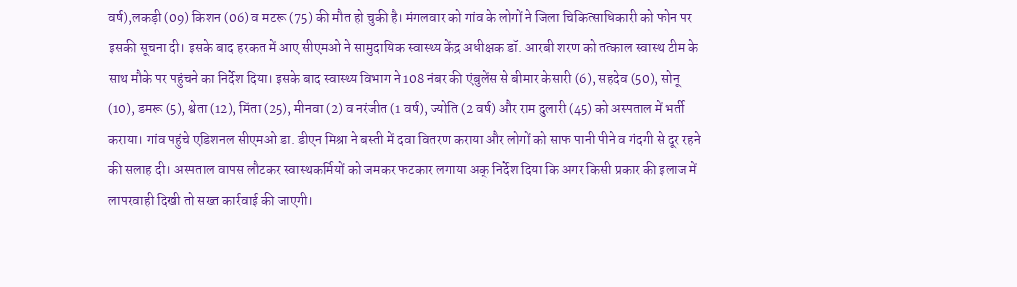वर्ष),लकड़ी (09) किशन (06) व मटरू (75) की मौत हो चुकी है। मंगलवार को गांव के लोगों ने जिला चिकित्साधिकारी को फोन पर इसकी सूचना दी। इसके बाद हरकत में आए सीएमओ ने सामुदायिक स्वास्थ्य केंद्र अधीक्षक डॉ. आरबी शरण को तत्काल स्वास्थ टीम के साथ मौके पर पहुंचने का निर्देश दिया। इसके बाद स्वास्थ्य विभाग ने 108 नंबर की एंबुलेंस से बीमार केसारी (6), सहदेव (50), सोनू (10), डमरू (5), श्वेता (12), मिंता (25), मीनवा (2) व नरंजीत (1 वर्ष), ज्योति (2 वर्ष) और राम दुलारी (45) को अस्पताल में भर्ती कराया। गांव पहुंचे एडिशनल सीएमओ डा. डीएन मिश्रा ने बस्ती में दवा वितरण कराया और लोगों को साफ पानी पीने व गंदगी से दूर रहने की सलाह दी। अस्पताल वापस लौटकर स्वास्थकर्मियों को जमकर फटकार लगाया अक् निर्देश दिया कि अगर किसी प्रकार की इलाज में लापरवाही दिखी तो सख्त कार्रवाई की जाएगी।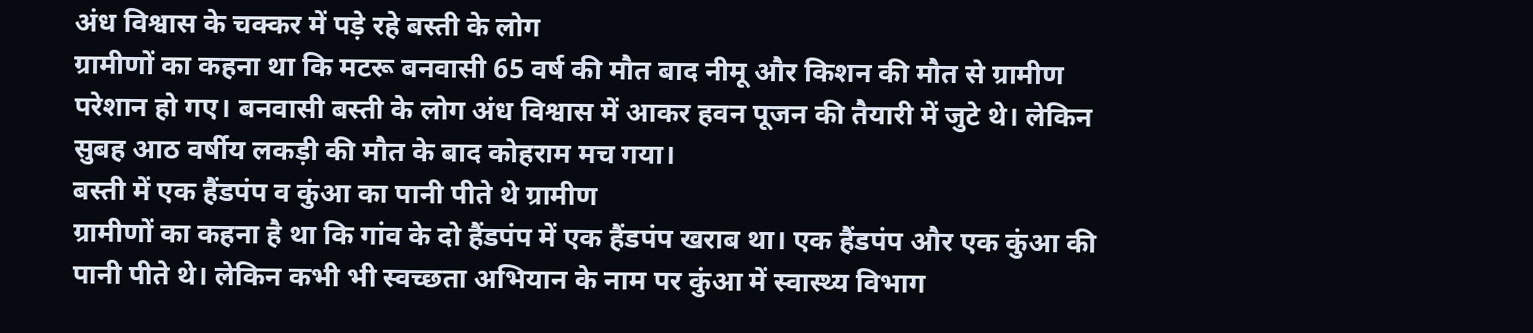अंध विश्वास के चक्कर में पड़े रहे बस्ती के लोग
ग्रामीणों का कहना था कि मटरू बनवासी 65 वर्ष की मौत बाद नीमू और किशन की मौत से ग्रामीण परेशान हो गए। बनवासी बस्ती के लोग अंध विश्वास में आकर हवन पूजन की तैयारी में जुटे थे। लेकिन सुबह आठ वर्षीय लकड़ी की मौत के बाद कोहराम मच गया।
बस्ती में एक हैंडपंप व कुंआ का पानी पीते थे ग्रामीण
ग्रामीणों का कहना है था कि गांव के दो हैंडपंप में एक हैंडपंप खराब था। एक हैंडपंप और एक कुंआ की पानी पीते थे। लेकिन कभी भी स्वच्छता अभियान के नाम पर कुंआ में स्वास्थ्य विभाग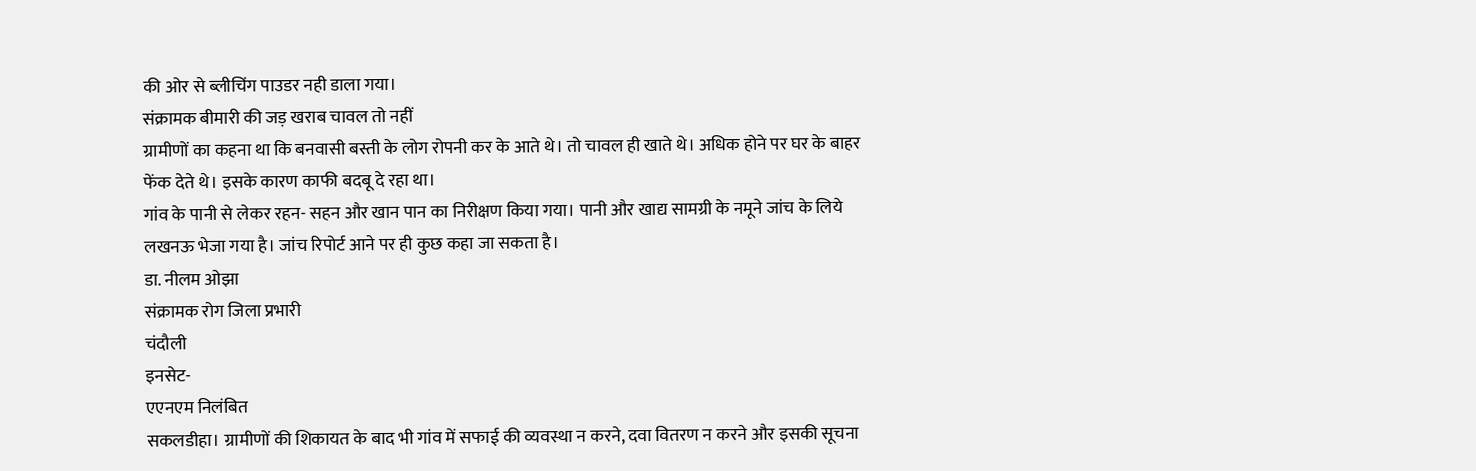की ओर से ब्लीचिंग पाउडर नही डाला गया।
संक्रामक बीमारी की जड़ खराब चावल तो नहीं
ग्रामीणों का कहना था कि बनवासी बस्ती के लोग रोपनी कर के आते थे। तो चावल ही खाते थे। अधिक होने पर घर के बाहर फेंक देते थे। इसके कारण काफी बदबू दे रहा था।
गांव के पानी से लेकर रहन- सहन और खान पान का निरीक्षण किया गया। पानी और खाद्य सामग्री के नमूने जांच के लिये लखनऊ भेजा गया है। जांच रिपोर्ट आने पर ही कुछ कहा जा सकता है।
डा. नीलम ओझा
संक्रामक रोग जिला प्रभारी
चंदौली
इनसेट-
एएनएम निलंबित
सकलडीहा। ग्रामीणों की शिकायत के बाद भी गांव में सफाई की व्यवस्था न करने, दवा वितरण न करने और इसकी सूचना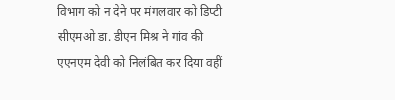विभाग को न देने पर मंगलवार को डिप्टी सीएमओ डा. डीएन मिश्र ने गांव की एएनएम देवी को निलंबित कर दिया वहीं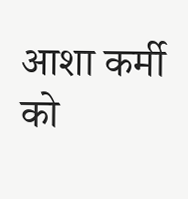आशा कर्मी को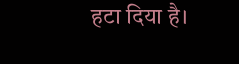हटा दिया है।